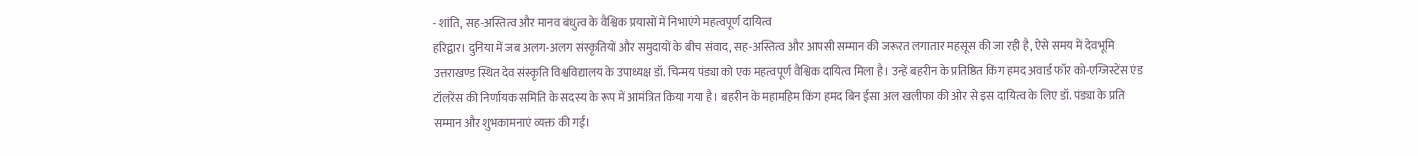- शांति, सह-अस्तित्व और मानव बंधुत्व के वैश्विक प्रयासों में निभाएंगे महत्वपूर्ण दायित्व
हरिद्वार। दुनिया में जब अलग-अलग संस्कृतियों और समुदायों के बीच संवाद, सह-अस्तित्व और आपसी सम्मान की जरूरत लगातार महसूस की जा रही है, ऐसे समय में देवभूमि उत्तराखण्ड स्थित देव संस्कृति विश्वविद्यालय के उपाध्यक्ष डॉ. चिन्मय पंड्या को एक महत्वपूर्ण वैश्विक दायित्व मिला है। उन्हें बहरीन के प्रतिष्ठित किंग हमद अवार्ड फॉर को-एग्जिस्टेंस एंड टॉलरेंस की निर्णायक समिति के सदस्य के रूप में आमंत्रित किया गया है। बहरीन के महामहिम किंग हमद बिन ईसा अल खलीफा की ओर से इस दायित्व के लिए डॉ. पंड्या के प्रति सम्मान और शुभकामनाएं व्यक्त की गईं।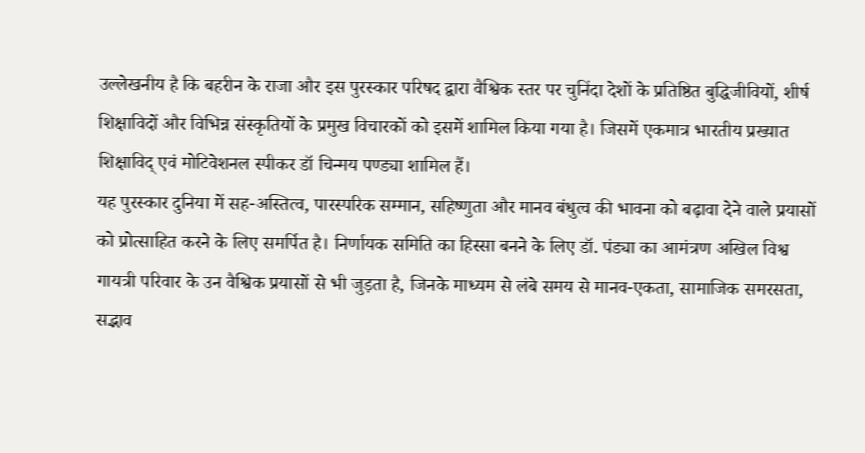उल्लेखनीय है कि बहरीन के राजा और इस पुरस्कार परिषद द्वारा वैश्विक स्तर पर चुनिंदा देशों के प्रतिष्ठित बुद्धिजीवियों, शीर्ष शिक्षाविदों और विभिन्न संस्कृतियों के प्रमुख विचारकों को इसमें शामिल किया गया है। जिसमें एकमात्र भारतीय प्रख्यात शिक्षाविद् एवं मोटिवेशनल स्पीकर डॉ चिन्मय पण्ड्या शामिल हैं।
यह पुरस्कार दुनिया में सह-अस्तित्व, पारस्परिक सम्मान, सहिष्णुता और मानव बंधुत्व की भावना को बढ़ावा देने वाले प्रयासों को प्रोत्साहित करने के लिए समर्पित है। निर्णायक समिति का हिस्सा बनने के लिए डॉ. पंड्या का आमंत्रण अखिल विश्व गायत्री परिवार के उन वैश्विक प्रयासों से भी जुड़ता है, जिनके माध्यम से लंबे समय से मानव-एकता, सामाजिक समरसता, सद्भाव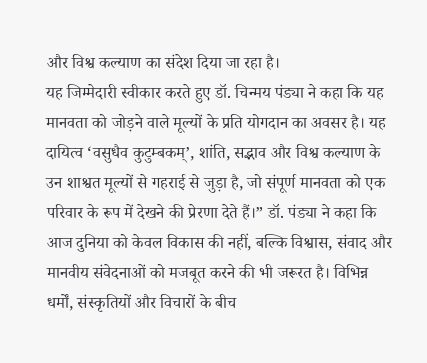और विश्व कल्याण का संदेश दिया जा रहा है।
यह जिम्मेदारी स्वीकार करते हुए डॉ. चिन्मय पंड्या ने कहा कि यह मानवता को जोड़ने वाले मूल्यों के प्रति योगदान का अवसर है। यह दायित्व ‘वसुधैव कुटुम्बकम्’, शांति, सद्भाव और विश्व कल्याण के उन शाश्वत मूल्यों से गहराई से जुड़ा है, जो संपूर्ण मानवता को एक परिवार के रूप में देखने की प्रेरणा देते हैं।” डॉ. पंड्या ने कहा कि आज दुनिया को केवल विकास की नहीं, बल्कि विश्वास, संवाद और मानवीय संवेदनाओं को मजबूत करने की भी जरूरत है। विभिन्न धर्मों, संस्कृतियों और विचारों के बीच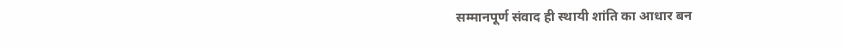सम्मानपूर्ण संवाद ही स्थायी शांति का आधार बन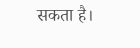सकता है।